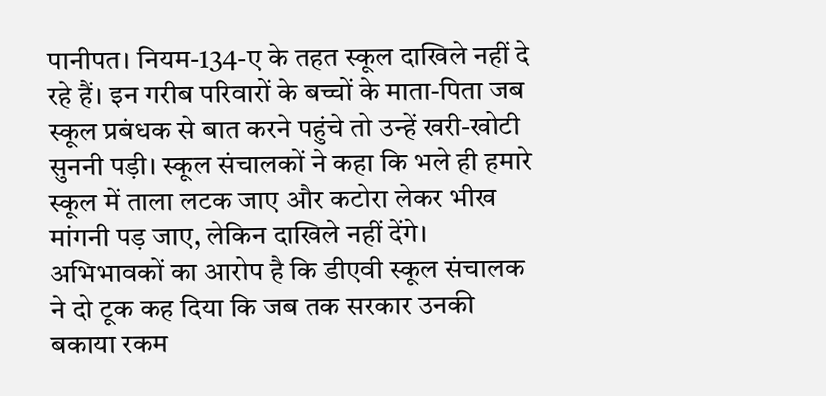पानीपत। नियम-134-ए के तहत स्कूल दाखिले नहीं दे रहे हैं। इन गरीब परिवारों के बच्चों के माता-पिता जब स्कूल प्रबंधक से बात करने पहुंचे तो उन्हें खरी-खोटी सुननी पड़ी। स्कूल संचालकों ने कहा कि भले ही हमारे स्कूल में ताला लटक जाए और कटोरा लेकर भीख मांगनी पड़ जाए, लेकिन दाखिले नहीं देंगे। अभिभावकों का आरोप है कि डीएवी स्कूल संचालक ने दो टूक कह दिया कि जब तक सरकार उनकी बकाया रकम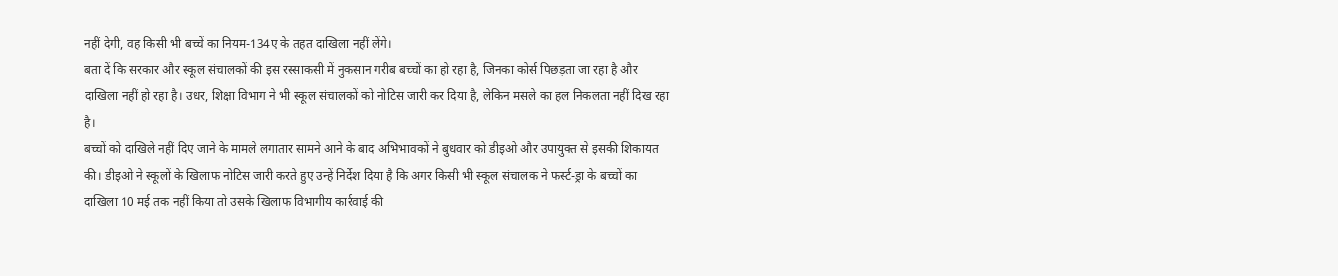नहीं देगी, वह किसी भी बच्चें का नियम-134ए के तहत दाखिला नहीं लेंगे।
बता दें कि सरकार और स्कूल संचालकों की इस रस्साकसी में नुकसान गरीब बच्चों का हो रहा है, जिनका कोर्स पिछड़ता जा रहा है और दाखिला नहीं हो रहा है। उधर, शिक्षा विभाग ने भी स्कूल संचालकों को नोटिस जारी कर दिया है, लेकिन मसले का हल निकलता नहीं दिख रहा है।
बच्चों को दाखिले नहीं दिए जाने के मामले लगातार सामने आने के बाद अभिभावकों ने बुधवार को डीइओ और उपायुक्त से इसकी शिकायत की। डीइओ ने स्कूलों के खिलाफ नोटिस जारी करते हुए उन्हें निर्देश दिया है कि अगर किसी भी स्कूल संचालक ने फर्स्ट-ड्रा के बच्चों का दाखिला 10 मई तक नहीं किया तो उसके खिलाफ विभागीय कार्रवाई की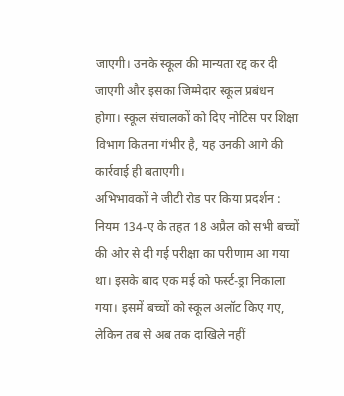जाएगी। उनके स्कूल की मान्यता रद्द कर दी जाएगी और इसका जिम्मेदार स्कूल प्रबंधन होगा। स्कूल संचालकों को दिए नोटिस पर शिक्षा विभाग कितना गंभीर है, यह उनकी आगे की कार्रवाई ही बताएगी।
अभिभावकों ने जीटी रोड पर किया प्रदर्शन : नियम 134-ए के तहत 18 अप्रैल को सभी बच्चों की ओर से दी गई परीक्षा का परीणाम आ गया था। इसके बाद एक मई को फर्स्ट-ड्रा निकाला गया। इसमें बच्चों को स्कूल अलॉट किए गए, लेकिन तब से अब तक दाखिले नहीं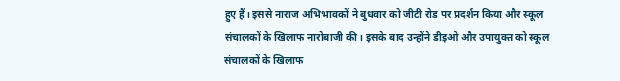हुए हैं। इससे नाराज अभिभावकों ने बुधवार को जीटी रोड पर प्रदर्शन किया और स्कूल संचालकों के खिलाफ नारोबाजी की। इसके बाद उन्होंने डीइओ और उपायुक्त को स्कूल संचालकों के खिलाफ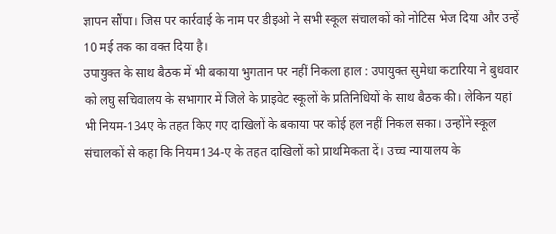ज्ञापन सौंपा। जिस पर कार्रवाई के नाम पर डीइओ ने सभी स्कूल संचालकों को नोटिस भेज दिया और उन्हें 10 मई तक का वक्त दिया है।
उपायुक्त के साथ बैठक में भी बकाया भुगतान पर नहीं निकला हाल : उपायुक्त सुमेधा कटारिया ने बुधवार को लघु सचिवालय के सभागार में जिले के प्राइवेट स्कूलों के प्रतिनिधियों के साथ बैठक की। लेकिन यहां भी नियम-134ए के तहत किए गए दाखिलों के बकाया पर कोई हल नहीं निकल सका। उन्होंने स्कूल संचालकों से कहा कि नियम134-ए के तहत दाखिलों को प्राथमिकता दें। उच्च न्यायालय के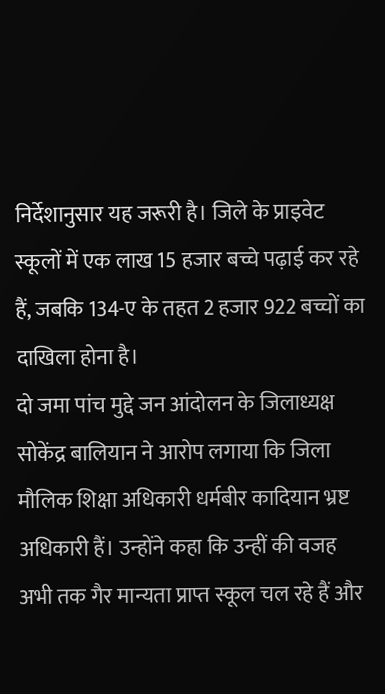निर्देशानुसार यह जरूरी है। जिले के प्राइवेट स्कूलों में एक लाख 15 हजार बच्चे पढ़ाई कर रहे हैं, जबकि 134-ए के तहत 2 हजार 922 बच्चों का दाखिला होना है।
दो जमा पांच मुद्दे जन आंदोलन के जिलाध्यक्ष सोकेंद्र बालियान ने आरोप लगाया कि जिला मौलिक शिक्षा अधिकारी धर्मबीर कादियान भ्रष्ट अधिकारी हैं। उन्होंने कहा कि उन्हीं की वजह अभी तक गैर मान्यता प्राप्त स्कूल चल रहे हैं और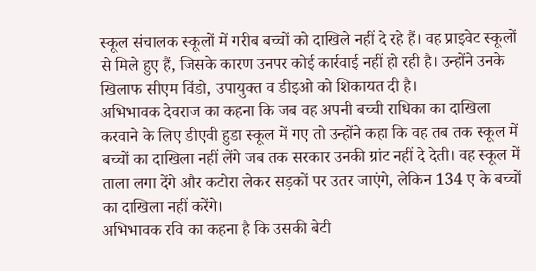स्कूल संचालक स्कूलों में गरीब बच्चों को दाखिले नहीं दे रहे हैं। वह प्राइवेट स्कूलों से मिले हुए हैं, जिसके कारण उनपर कोई कार्रवाई नहीं हो रही है। उन्होंने उनके खिलाफ सीएम विंडो, उपायुक्त व डीइओ को शिकायत दी है।
अभिभावक देवराज का कहना कि जब वह अपनी बच्ची राधिका का दाखिला करवाने के लिए डीएवी हुडा स्कूल में गए तो उन्होंने कहा कि वह तब तक स्कूल में बच्चों का दाखिला नहीं लेंगे जब तक सरकार उनकी ग्रांट नहीं दे देती। वह स्कूल में ताला लगा देंगे और कटोरा लेकर सड़कों पर उतर जाएंगे, लेकिन 134 ए के बच्चों का दाखिला नहीं करेंगे।
अभिभावक रवि का कहना है कि उसकी बेटी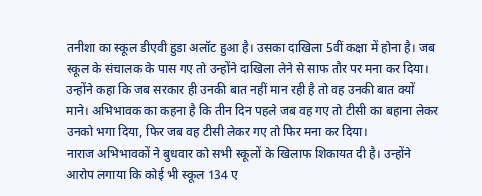तनीशा का स्कूल डीएवी हुडा अलॉट हुआ है। उसका दाखिला 5वीं कक्षा में होना है। जब स्कूल के संचालक के पास गए तो उन्होंने दाखिला लेने से साफ तौर पर मना कर दिया। उन्होंने कहा कि जब सरकार ही उनकी बात नहीं मान रही है तो वह उनकी बात क्यों माने। अभिभावक का कहना है कि तीन दिन पहले जब वह गए तो टीसी का बहाना लेकर उनको भगा दिया, फिर जब वह टीसी लेकर गए तो फिर मना कर दिया।
नाराज अभिभावकों ने बुधवार को सभी स्कूलों के खिलाफ शिकायत दी है। उन्होंने आरोप लगाया कि कोई भी स्कूल 134 ए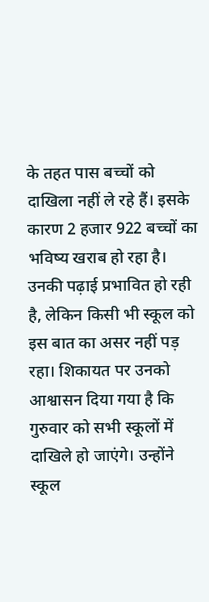के तहत पास बच्चों को दाखिला नहीं ले रहे हैं। इसके कारण 2 हजार 922 बच्चों का भविष्य खराब हो रहा है। उनकी पढ़ाई प्रभावित हो रही है, लेकिन किसी भी स्कूल को इस बात का असर नहीं पड़ रहा। शिकायत पर उनको आश्वासन दिया गया है कि गुरुवार को सभी स्कूलों में दाखिले हो जाएंगे। उन्होंने स्कूल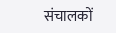संचालकों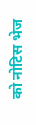को नोटिस भेज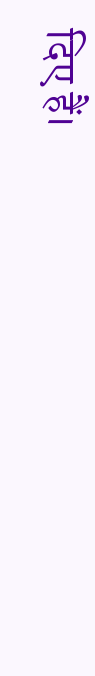दिए हैं।